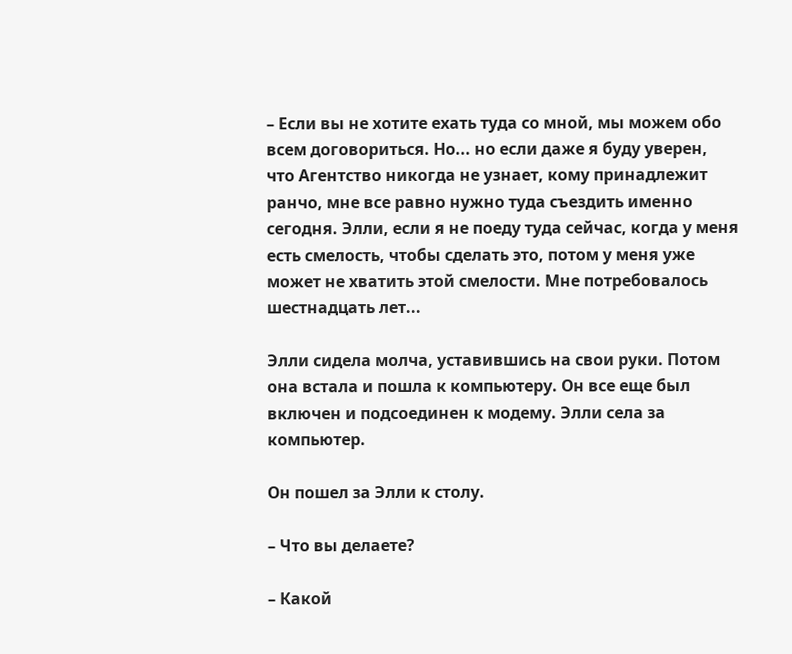– Если вы не хотите ехать туда со мной, мы можем обо всем договориться. Но... но если даже я буду уверен, что Агентство никогда не узнает, кому принадлежит ранчо, мне все равно нужно туда съездить именно сегодня. Элли, если я не поеду туда сейчас, когда у меня есть смелость, чтобы сделать это, потом у меня уже может не хватить этой смелости. Мне потребовалось шестнадцать лет...

Элли сидела молча, уставившись на свои руки. Потом она встала и пошла к компьютеру. Он все еще был включен и подсоединен к модему. Элли села за компьютер.

Он пошел за Элли к столу.

– Что вы делаете?

– Какой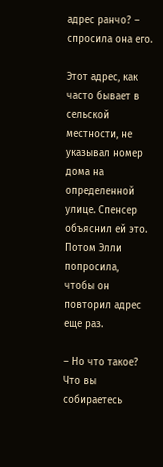адрес ранчо? – спросила она его.

Этот адрес, как часто бывает в сельской местности, не указывал номер дома на определенной улице. Спенсер объяснил ей это. Потом Элли попросила, чтобы он повторил адрес еще раз.

– Но что такое? Что вы собираетесь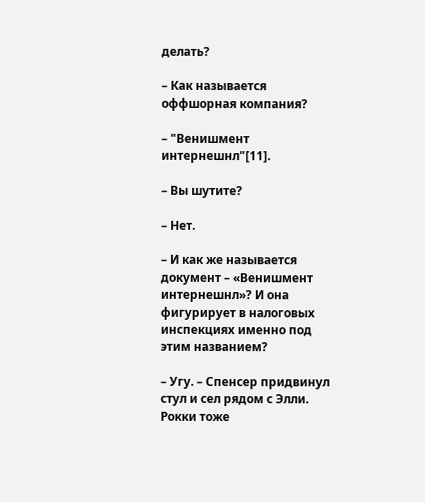делать?

– Как называется оффшорная компания?

– "Венишмент интернешнл"[11].

– Вы шутите?

– Нет.

– И как же называется документ – «Венишмент интернешнл»? И она фигурирует в налоговых инспекциях именно под этим названием?

– Угу. – Спенсер придвинул стул и сел рядом с Элли. Рокки тоже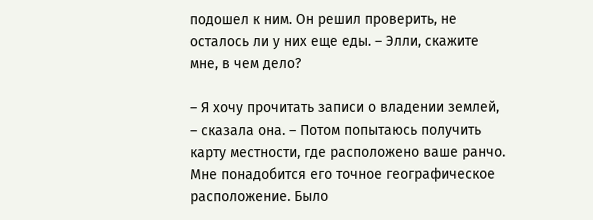подошел к ним. Он решил проверить, не осталось ли у них еще еды. – Элли, скажите мне, в чем дело?

– Я хочу прочитать записи о владении землей, – сказала она. – Потом попытаюсь получить карту местности, где расположено ваше ранчо. Мне понадобится его точное географическое расположение. Было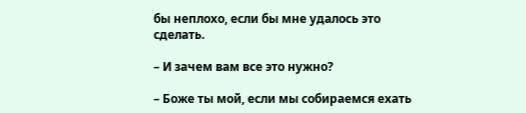бы неплохо, если бы мне удалось это сделать.

– И зачем вам все это нужно?

– Боже ты мой, если мы собираемся ехать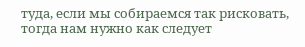туда, если мы собираемся так рисковать, тогда нам нужно как следует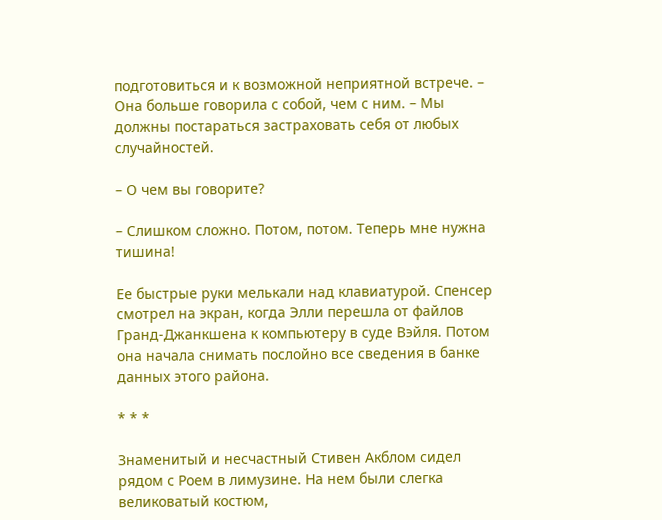подготовиться и к возможной неприятной встрече. – Она больше говорила с собой, чем с ним. – Мы должны постараться застраховать себя от любых случайностей.

– О чем вы говорите?

– Слишком сложно. Потом, потом. Теперь мне нужна тишина!

Ее быстрые руки мелькали над клавиатурой. Спенсер смотрел на экран, когда Элли перешла от файлов Гранд-Джанкшена к компьютеру в суде Вэйля. Потом она начала снимать послойно все сведения в банке данных этого района.

* * *

Знаменитый и несчастный Стивен Акблом сидел рядом с Роем в лимузине. На нем были слегка великоватый костюм,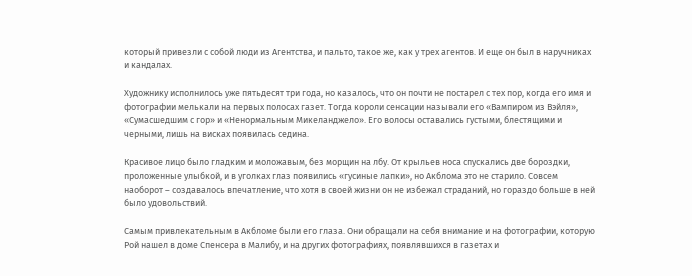который привезли с собой люди из Агентства, и пальто, такое же, как у трех агентов. И еще он был в наручниках и кандалах.

Художнику исполнилось уже пятьдесят три года, но казалось, что он почти не постарел с тех пор, когда его имя и фотографии мелькали на первых полосах газет. Тогда короли сенсации называли его «Вампиром из Вэйля», «Сумасшедшим с гор» и «Ненормальным Микеланджело». Его волосы оставались густыми, блестящими и черными, лишь на висках появилась седина.

Красивое лицо было гладким и моложавым, без морщин на лбу. От крыльев носа спускались две бороздки, проложенные улыбкой, и в уголках глаз появились «гусиные лапки», но Акблома это не старило. Совсем наоборот – создавалось впечатление, что хотя в своей жизни он не избежал страданий, но гораздо больше в ней было удовольствий.

Самым привлекательным в Акбломе были его глаза. Они обращали на себя внимание и на фотографии, которую Рой нашел в доме Спенсера в Малибу, и на других фотографиях, появлявшихся в газетах и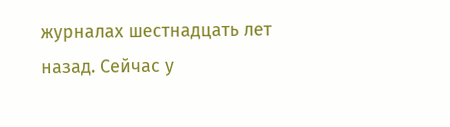журналах шестнадцать лет назад. Сейчас у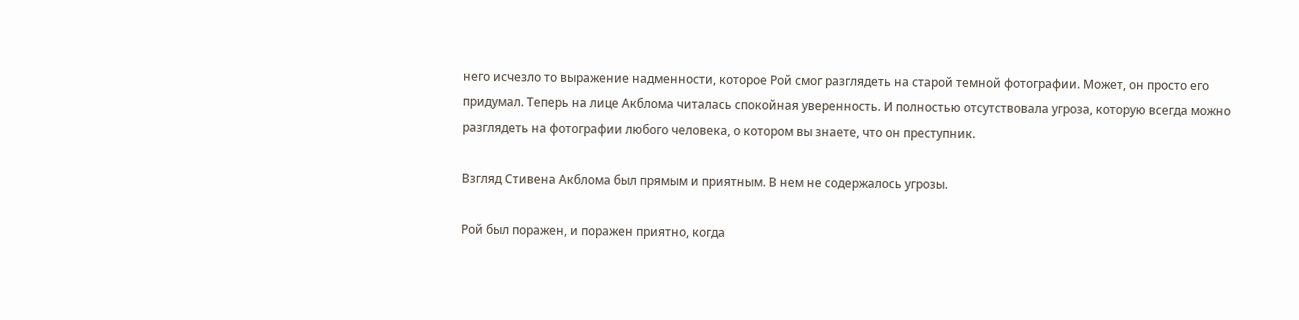него исчезло то выражение надменности, которое Рой смог разглядеть на старой темной фотографии. Может, он просто его придумал. Теперь на лице Акблома читалась спокойная уверенность. И полностью отсутствовала угроза, которую всегда можно разглядеть на фотографии любого человека, о котором вы знаете, что он преступник.

Взгляд Стивена Акблома был прямым и приятным. В нем не содержалось угрозы.

Рой был поражен, и поражен приятно, когда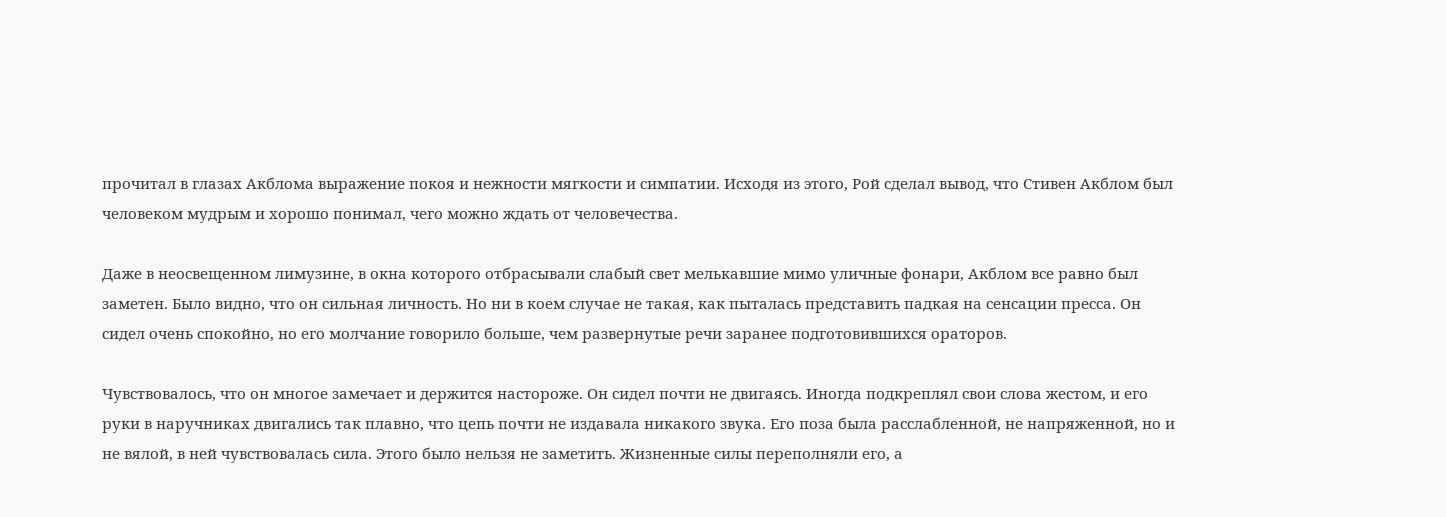прочитал в глазах Акблома выражение покоя и нежности мягкости и симпатии. Исходя из этого, Рой сделал вывод, что Стивен Акблом был человеком мудрым и хорошо понимал, чего можно ждать от человечества.

Даже в неосвещенном лимузине, в окна которого отбрасывали слабый свет мелькавшие мимо уличные фонари, Акблом все равно был заметен. Было видно, что он сильная личность. Но ни в коем случае не такая, как пыталась представить падкая на сенсации пресса. Он сидел очень спокойно, но его молчание говорило больше, чем развернутые речи заранее подготовившихся ораторов.

Чувствовалось, что он многое замечает и держится настороже. Он сидел почти не двигаясь. Иногда подкреплял свои слова жестом, и его руки в наручниках двигались так плавно, что цепь почти не издавала никакого звука. Его поза была расслабленной, не напряженной, но и не вялой, в ней чувствовалась сила. Этого было нельзя не заметить. Жизненные силы переполняли его, а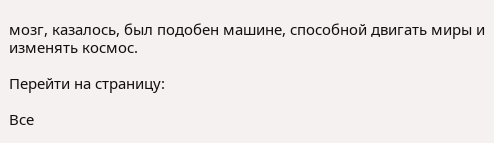мозг, казалось, был подобен машине, способной двигать миры и изменять космос.

Перейти на страницу:

Все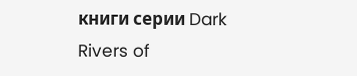книги серии Dark Rivers of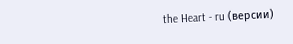the Heart - ru (версии)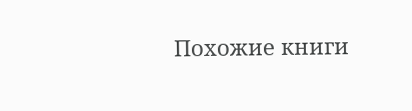Похожие книги